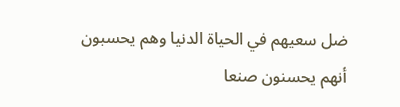ضل سعيهم في الحياة الدنيا وهم يحسبون أنهم يحسنون صنعا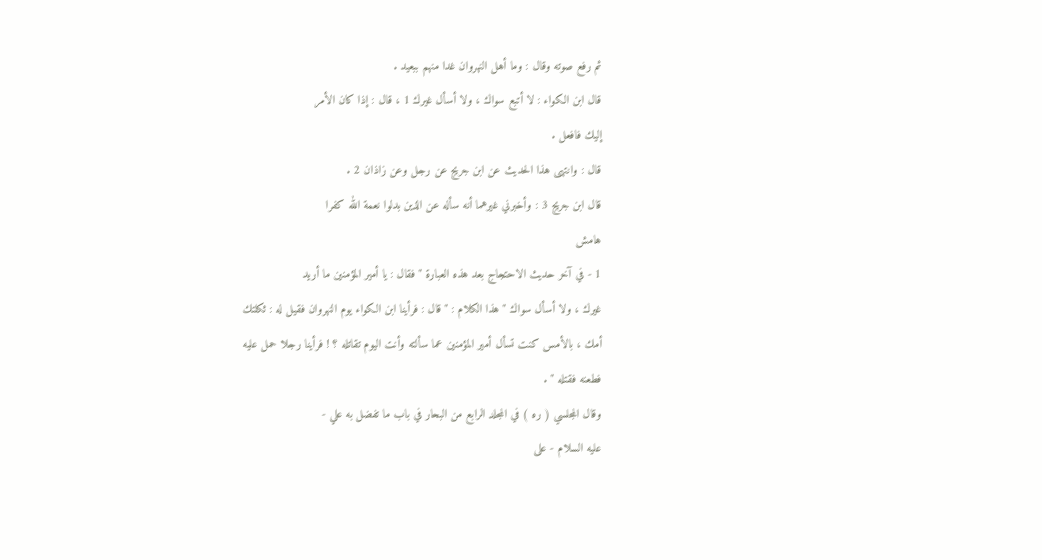ثم رفع صوته وقال : وما أهل النهروان غدا منهم ببعيد .
قال ابن الكواء : لا أتبع سواك ، ولا أسأل غيرك 1 ، قال : إذا كان الأمر
إليك فافعل .
قال : وانتهى هذا الحديث عن ابن جريج عن رجل وعن زاذان 2 .
قال ابن جريج 3 : وأخبرني غيرهما أنه سأله عن الذين بدلوا نعمة الله كفرا
هامش
1 - في آخر حديث الاحتجاج بعد هذه العبارة " فقال : يا أمير المؤمنين ما أريد
غيرك ، ولا أسأل سواك " هذا الكلام : " قال : فرأينا ابن الكواء يوم النهروان فقيل له : ثكلتك
أمك ، بالأمس كنت تسأل أمير المؤمنين عما سألته وأنت اليوم تقاتله ؟ ! فرأينا رجلا حمل عليه
فطعنه فقتله " .
وقال المجلسي ( ره ) في المجلد الرابع من البحار في باب ما تفضل به علي -
عليه السلام - على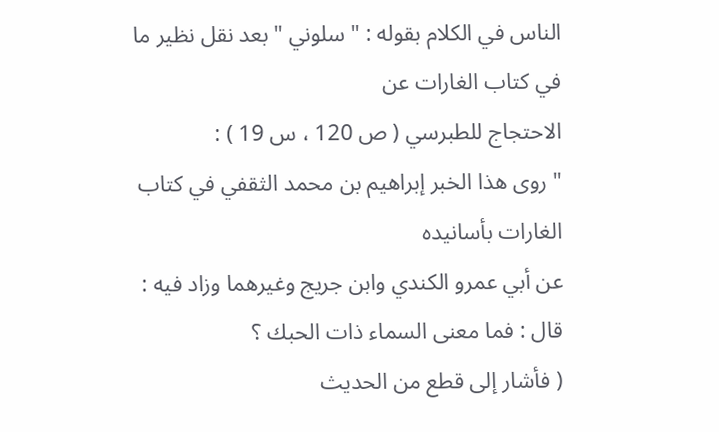الناس في الكلام بقوله : " سلوني " بعد نقل نظير ما في كتاب الغارات عن
الاحتجاج للطبرسي ( ص 120 ، س 19 ) :
" روى هذا الخبر إبراهيم بن محمد الثقفي في كتاب الغارات بأسانيده
عن أبي عمرو الكندي وابن جريج وغيرهما وزاد فيه : قال : فما معنى السماء ذات الحبك ؟
( فأشار إلى قطع من الحديث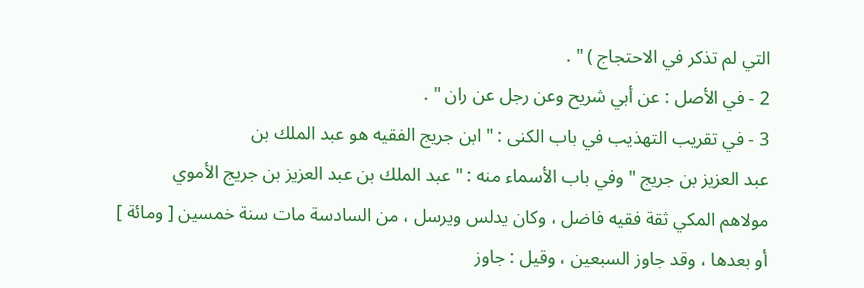التي لم تذكر في الاحتجاج ) " .
2 - في الأصل : عن أبي شريح وعن رجل عن ران " .
3 - في تقريب التهذيب في باب الكنى : " ابن جريج الفقيه هو عبد الملك بن
عبد العزيز بن جريج " وفي باب الأسماء منه : " عبد الملك بن عبد العزيز بن جريج الأموي
مولاهم المكي ثقة فقيه فاضل ، وكان يدلس ويرسل ، من السادسة مات سنة خمسين [ ومائة ]
أو بعدها ، وقد جاوز السبعين ، وقيل : جاوز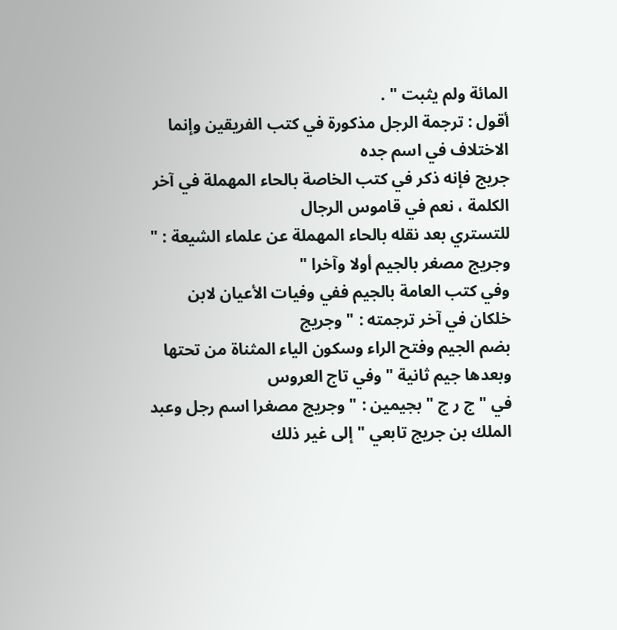المائة ولم يثبت " .
أقول : ترجمة الرجل مذكورة في كتب الفريقين وإنما الاختلاف في اسم جده
جريج فإنه ذكر في كتب الخاصة بالحاء المهملة في آخر الكلمة ، نعم في قاموس الرجال
للتستري بعد نقله بالحاء المهملة عن علماء الشيعة : " وجريج مصغر بالجيم أولا وآخرا "
وفي كتب العامة بالجيم ففي وفيات الأعيان لابن خلكان في آخر ترجمته : " وجريج
بضم الجيم وفتح الراء وسكون الياء المثناة من تحتها وبعدها جيم ثانية " وفي تاج العروس
في " ج ر ج " بجيمين : " وجريج مصغرا اسم رجل وعبد الملك بن جريج تابعي " إلى غير ذلك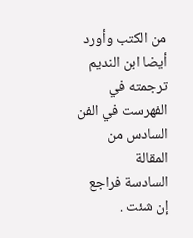من الكتب وأورد أيضا ابن النديم ترجمته في الفهرست في الفن السادس من المقالة
السادسة فراجع إن شئت .